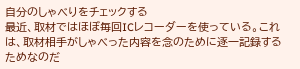自分のしゃべりをチェックする
最近、取材ではほぼ毎回ICレコーダーを使っている。これは、取材相手がしゃべった内容を念のために逐一記録するためなのだ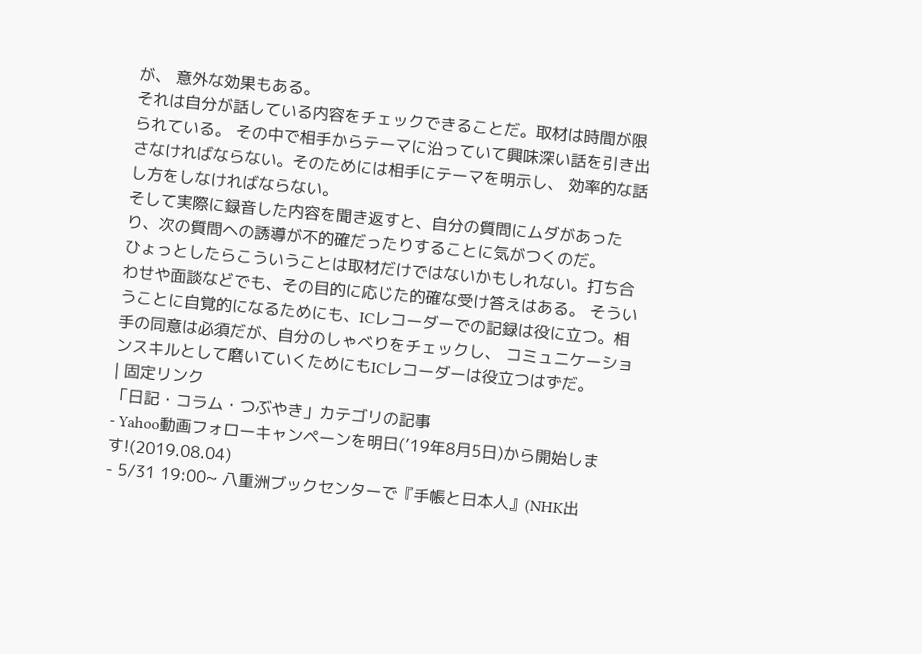が、 意外な効果もある。
それは自分が話している内容をチェックできることだ。取材は時間が限られている。 その中で相手からテーマに沿っていて興味深い話を引き出さなければならない。そのためには相手にテーマを明示し、 効率的な話し方をしなければならない。
そして実際に録音した内容を聞き返すと、自分の質問にムダがあったり、次の質問への誘導が不的確だったりすることに気がつくのだ。
ひょっとしたらこういうことは取材だけではないかもしれない。打ち合わせや面談などでも、その目的に応じた的確な受け答えはある。 そういうことに自覚的になるためにも、ICレコーダーでの記録は役に立つ。相手の同意は必須だが、自分のしゃべりをチェックし、 コミュニケーションスキルとして磨いていくためにもICレコーダーは役立つはずだ。
| 固定リンク
「日記・コラム・つぶやき」カテゴリの記事
- Yahoo動画フォローキャンペーンを明日(’19年8月5日)から開始します!(2019.08.04)
- 5/31 19:00~ 八重洲ブックセンターで『手帳と日本人』(NHK出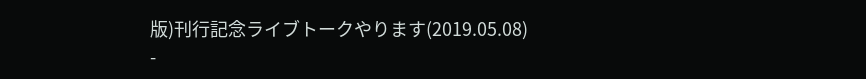版)刊行記念ライブトークやります(2019.05.08)
-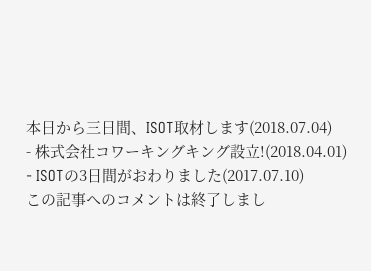本日から三日間、ISOT取材します(2018.07.04)
- 株式会社コワーキングキング設立!(2018.04.01)
- ISOTの3日間がおわりました(2017.07.10)
この記事へのコメントは終了しまし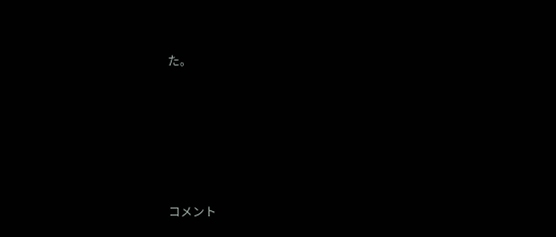た。









コメント